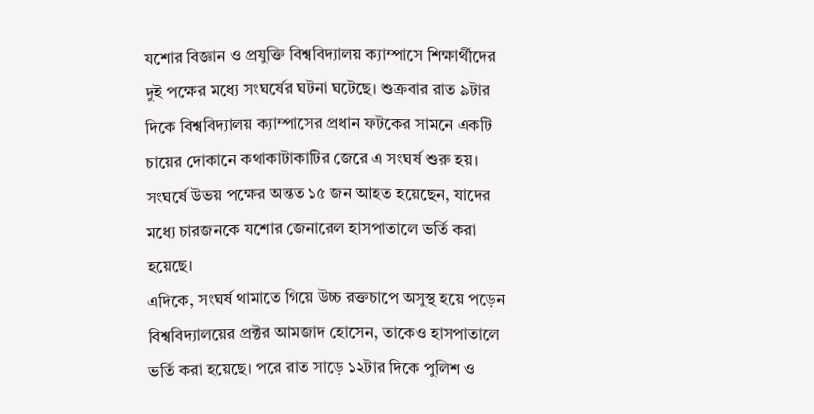যশোর বিজ্ঞান ও প্রযুক্তি বিশ্ববিদ্যালয় ক্যাম্পাসে শিক্ষার্থীদের দুই পক্ষের মধ্যে সংঘর্ষের ঘটনা ঘটেছে। শুক্রবার রাত ৯টার দিকে বিশ্ববিদ্যালয় ক্যাম্পাসের প্রধান ফটকের সামনে একটি চায়ের দোকানে কথাকাটাকাটির জেরে এ সংঘর্ষ শুরু হয়।
সংঘর্ষে উভয় পক্ষের অন্তত ১৫ জন আহত হয়েছেন, যাদের মধ্যে চারজনকে যশোর জেনারেল হাসপাতালে ভর্তি করা হয়েছে।
এদিকে, সংঘর্ষ থামাতে গিয়ে উচ্চ রক্তচাপে অসুস্থ হয়ে পড়েন বিশ্ববিদ্যালয়ের প্রক্টর আমজাদ হোসেন, তাকেও হাসপাতালে ভর্তি করা হয়েছে। পরে রাত সাড়ে ১২টার দিকে পুলিশ ও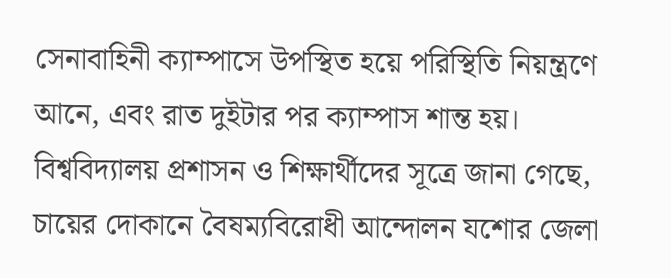সেনাবাহিনী ক্যাম্পাসে উপস্থিত হয়ে পরিস্থিতি নিয়ন্ত্রণে আনে, এবং রাত দুইটার পর ক্যাম্পাস শান্ত হয়।
বিশ্ববিদ্যালয় প্রশাসন ও শিক্ষার্থীদের সূত্রে জানা গেছে, চায়ের দোকানে বৈষম্যবিরোধী আন্দোলন যশোর জেলা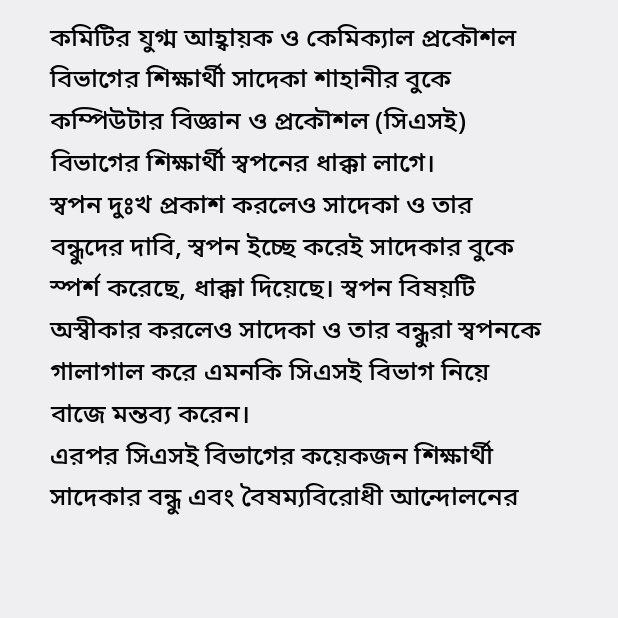কমিটির যুগ্ম আহ্বায়ক ও কেমিক্যাল প্রকৌশল বিভাগের শিক্ষার্থী সাদেকা শাহানীর বুকে কম্পিউটার বিজ্ঞান ও প্রকৌশল (সিএসই) বিভাগের শিক্ষার্থী স্বপনের ধাক্কা লাগে।
স্বপন দুঃখ প্রকাশ করলেও সাদেকা ও তার বন্ধুদের দাবি, স্বপন ইচ্ছে করেই সাদেকার বুকে স্পর্শ করেছে, ধাক্কা দিয়েছে। স্বপন বিষয়টি অস্বীকার করলেও সাদেকা ও তার বন্ধুরা স্বপনকে গালাগাল করে এমনকি সিএসই বিভাগ নিয়ে বাজে মন্তব্য করেন।
এরপর সিএসই বিভাগের কয়েকজন শিক্ষার্থী সাদেকার বন্ধু এবং বৈষম্যবিরোধী আন্দোলনের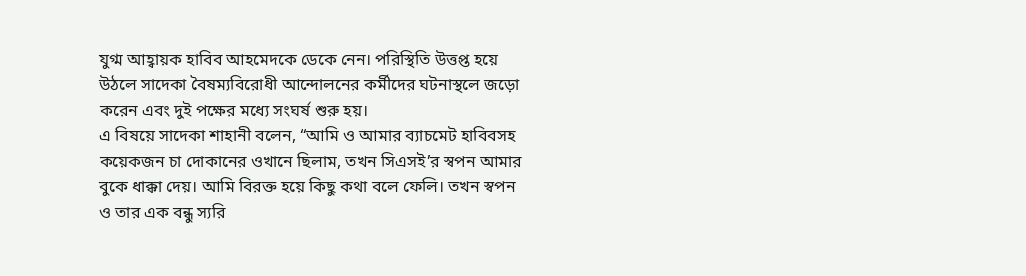যুগ্ম আহ্বায়ক হাবিব আহমেদকে ডেকে নেন। পরিস্থিতি উত্তপ্ত হয়ে উঠলে সাদেকা বৈষম্যবিরোধী আন্দোলনের কর্মীদের ঘটনাস্থলে জড়ো করেন এবং দুই পক্ষের মধ্যে সংঘর্ষ শুরু হয়।
এ বিষয়ে সাদেকা শাহানী বলেন, “আমি ও আমার ব্যাচমেট হাবিবসহ কয়েকজন চা দোকানের ওখানে ছিলাম, তখন সিএসই’র স্বপন আমার বুকে ধাক্কা দেয়। আমি বিরক্ত হয়ে কিছু কথা বলে ফেলি। তখন স্বপন ও তার এক বন্ধু স্যরি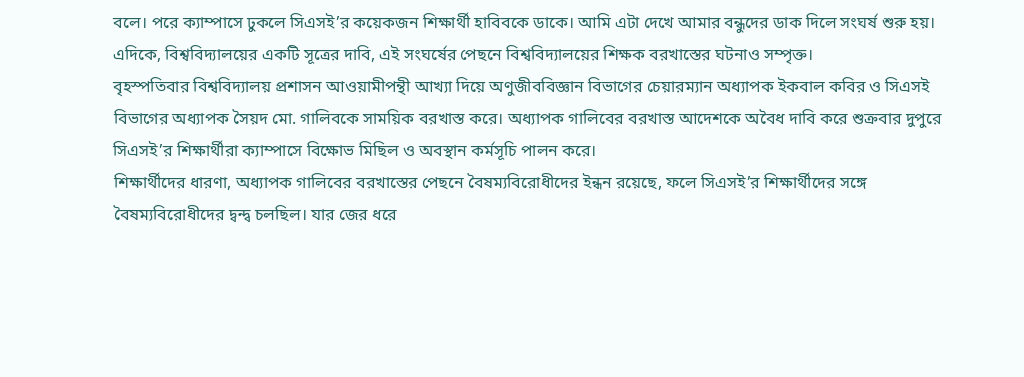বলে। পরে ক্যাম্পাসে ঢুকলে সিএসই’র কয়েকজন শিক্ষার্থী হাবিবকে ডাকে। আমি এটা দেখে আমার বন্ধুদের ডাক দিলে সংঘর্ষ শুরু হয়। এদিকে, বিশ্ববিদ্যালয়ের একটি সূত্রের দাবি, এই সংঘর্ষের পেছনে বিশ্ববিদ্যালয়ের শিক্ষক বরখাস্তের ঘটনাও সম্পৃক্ত।
বৃহস্পতিবার বিশ্ববিদ্যালয় প্রশাসন আওয়ামীপন্থী আখ্যা দিয়ে অণুজীববিজ্ঞান বিভাগের চেয়ারম্যান অধ্যাপক ইকবাল কবির ও সিএসই বিভাগের অধ্যাপক সৈয়দ মো. গালিবকে সাময়িক বরখাস্ত করে। অধ্যাপক গালিবের বরখাস্ত আদেশকে অবৈধ দাবি করে শুক্রবার দুপুরে সিএসই’র শিক্ষার্থীরা ক্যাম্পাসে বিক্ষোভ মিছিল ও অবস্থান কর্মসূচি পালন করে।
শিক্ষার্থীদের ধারণা, অধ্যাপক গালিবের বরখাস্তের পেছনে বৈষম্যবিরোধীদের ইন্ধন রয়েছে, ফলে সিএসই’র শিক্ষার্থীদের সঙ্গে বৈষম্যবিরোধীদের দ্বন্দ্ব চলছিল। যার জের ধরে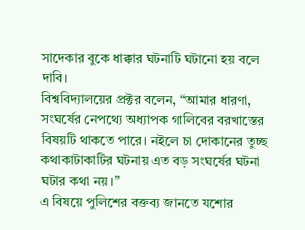সাদেকার বুকে ধাক্কার ঘটনাটি ঘটানো হয় বলে দাবি।
বিশ্ববিদ্যালয়ের প্রক্টর বলেন, “আমার ধারণা, সংঘর্ষের নেপথ্যে অধ্যাপক গালিবের বরখাস্তের বিষয়টি থাকতে পারে। নইলে চা দোকানের তুচ্ছ কথাকাটাকাটির ঘটনায় এত বড় সংঘর্ষের ঘটনা ঘটার কথা নয়।”
এ বিষয়ে পুলিশের বক্তব্য জানতে যশোর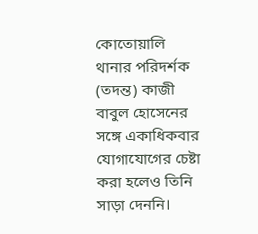কোতোয়ালি থানার পরিদর্শক (তদন্ত) কাজী বাবুল হোসেনের সঙ্গে একাধিকবার যোগাযোগের চেষ্টা করা হলেও তিনি সাড়া দেননি।